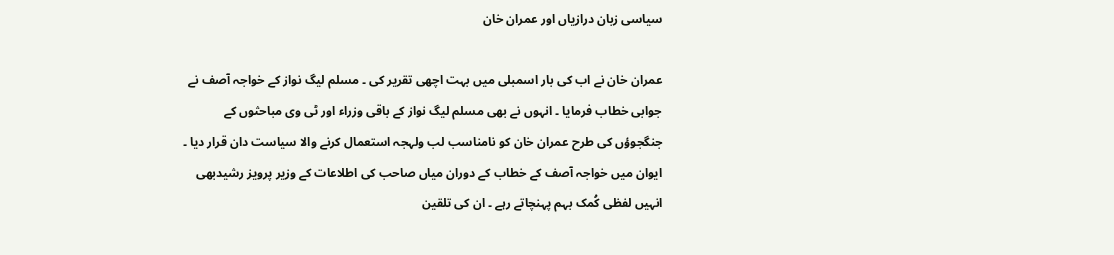سیاسی زبان درازیاں اور عمران خان

عمران خان نے اب کی بار اسمبلی میں بہت اچھی تقریر کی ۔ مسلم لیگ نواز کے خواجہ آصف نے جوابی خطاب فرمایا ۔ انہوں نے بھی مسلم لیگ نواز کے باقی وزراء اور ٹی وی مباحثوں کے جنگجوؤں کی طرح عمران خان کو نامناسب لب ولہجہ استعمال کرنے والا سیاست دان قرار دیا ۔ ایوان میں خواجہ آصف کے خطاب کے دوران میاں صاحب کی اطلاعات کے وزیر پرویز رشیدبھی انہیں لفظی کُمک بہم پہنچاتے رہے ۔ ان کی تلقین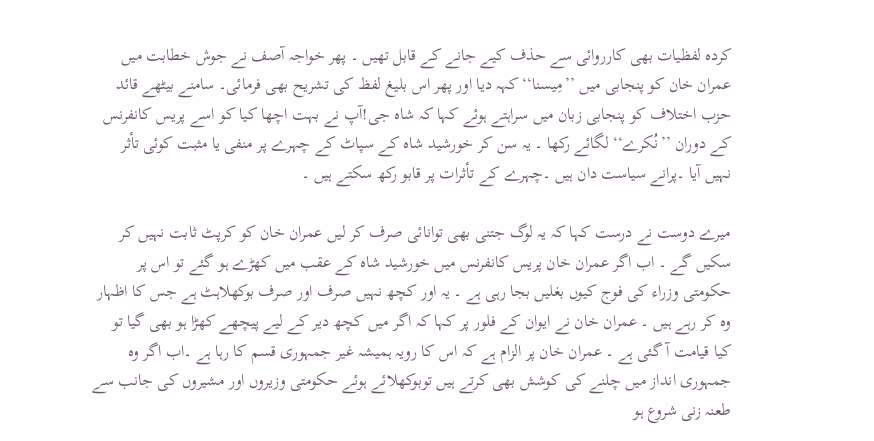کردہ لفظیات بھی کارروائی سے حذف کیے جانے کے قابل تھیں ۔ پھر خواجہ آصف نے جوش خطابت میں عمران خان کو پنجابی میں ’’مِیسنا‘‘ کہہ دیا اور پھر اس بلیغ لفظ کی تشریح بھی فرمائی۔ سامنے بیٹھے قائد حزب اختلاف کو پنجابی زبان میں سراہتے ہوئے کہا کہ شاہ جی!آپ نے بہت اچھا کیا کو اسے پریس کانفرنس کے دوران ’’نُکرے‘‘ لگائے رکھا ۔ یہ سن کر خورشید شاہ کے سپاٹ کے چہرے پر منفی یا مثبت کوئی تأثر نہیں آیا ۔پرانے سیاست دان ہیں ۔چہرے کے تأثرات پر قابو رکھ سکتے ہیں ۔

میرے دوست نے درست کہا کہ یہ لوگ جتنی بھی توانائی صرف کر لیں عمران خان کو کرپٹ ثابت نہیں کر سکیں گے ۔ اب اگر عمران خان پریس کانفرنس میں خورشید شاہ کے عقب میں کھڑے ہو گئے تو اس پر حکومتی وزراء کی فوج کیوں بغلیں بجا رہی ہے ۔ یہ اور کچھ نہیں صرف اور صرف بوکھلاہٹ ہے جس کا اظہار وہ کر رہے ہیں ۔ عمران خان نے ایوان کے فلور پر کہا کہ اگر میں کچھ دیر کے لیے پیچھے کھڑا ہو بھی گیا تو کیا قیامت آ گئی ہے ۔ عمران خان پر الزام ہے کہ اس کا رویہ ہمیشہ غیر جمہوری قسم کا رہا ہے ۔اب اگر وہ جمہوری انداز میں چلنے کی کوشش بھی کرتے ہیں توبوکھلائے ہوئے حکومتی وزیروں اور مشیروں کی جانب سے طعنہ زنی شروع ہو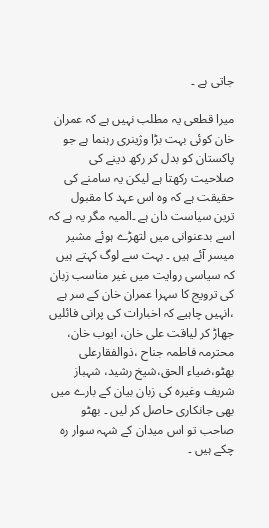جاتی ہے ۔

میرا قطعی یہ مطلب نہیں ہے کہ عمران خان کوئی بہت بڑا وژینری رہنما ہے جو پاکستان کو بدل کر رکھ دینے کی صلاحیت رکھتا ہے لیکن یہ سامنے کی حقیقت ہے کہ وہ اس عہد کا مقبول ترین سیاست دان ہے ۔المیہ مگر یہ ہے کہ اسے بدعنوانی میں لتھڑے ہوئے مشیر میسر آئے ہیں ۔ بہت سے لوگ کہتے ہیں کہ سیاسی روایت میں غیر مناسب زبان کی ترویج کا سہرا عمران خان کے سر ہے ،انہیں چاہیے کہ اخبارات کی پرانی فائلیں جھاڑ کر لیاقت علی خان، ایوب خان، محترمہ فاطمہ جناح ،ذوالفقارعلی بھٹو،ضیاء الحق،شیخ رشید، شہباز شریف وغیرہ کی زبان بیان کے بارے میں بھی جانکاری حاصل کر لیں ۔ بھٹو صاحب تو اس میدان کے شہہ سوار رہ چکے ہیں ۔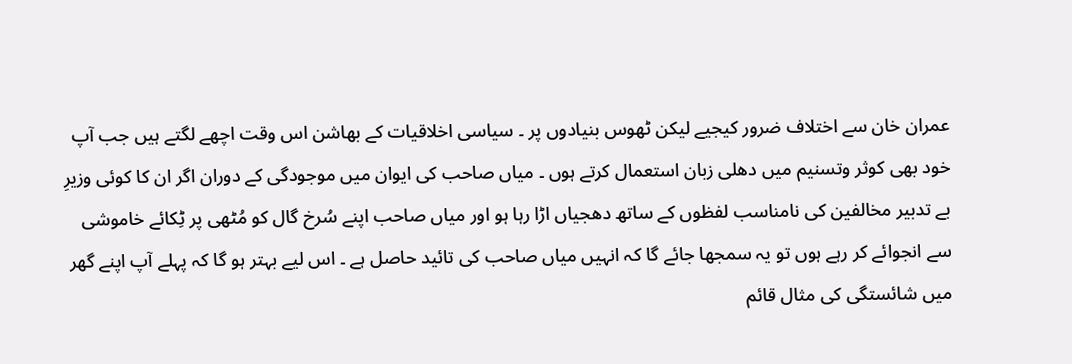عمران خان سے اختلاف ضرور کیجیے لیکن ٹھوس بنیادوں پر ۔ سیاسی اخلاقیات کے بھاشن اس وقت اچھے لگتے ہیں جب آپ خود بھی کوثر وتسنیم میں دھلی زبان استعمال کرتے ہوں ۔ میاں صاحب کی ایوان میں موجودگی کے دوران اگر ان کا کوئی وزیرِ بے تدبیر مخالفین کی نامناسب لفظوں کے ساتھ دھجیاں اڑا رہا ہو اور میاں صاحب اپنے سُرخ گال کو مُٹھی پر ٹِکائے خاموشی سے انجوائے کر رہے ہوں تو یہ سمجھا جائے گا کہ انہیں میاں صاحب کی تائید حاصل ہے ۔ اس لیے بہتر ہو گا کہ پہلے آپ اپنے گھر میں شائستگی کی مثال قائم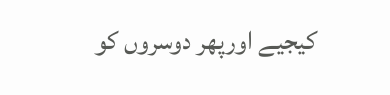کیجیے اورپھر دوسروں کو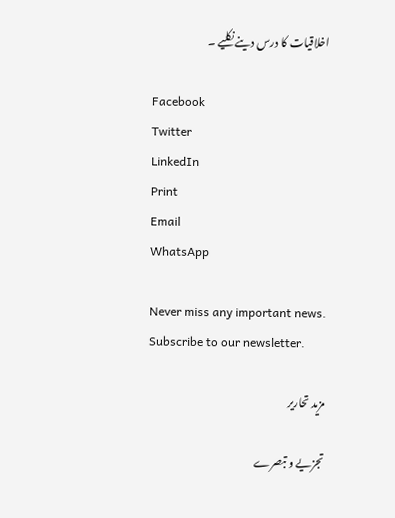اخلاقیات کا درس دینے نکلیے ۔

Facebook
Twitter
LinkedIn
Print
Email
WhatsApp

Never miss any important news. Subscribe to our newsletter.

مزید تحاریر

تجزیے و تبصرے